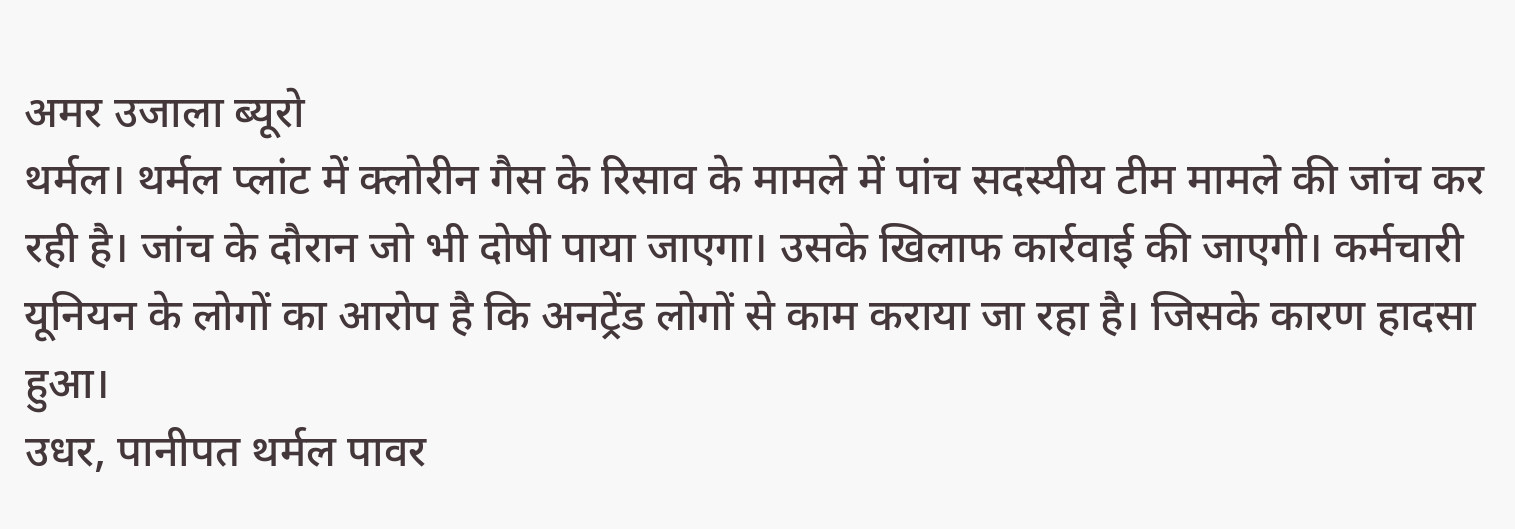अमर उजाला ब्यूरो
थर्मल। थर्मल प्लांट में क्लोरीन गैस के रिसाव के मामले में पांच सदस्यीय टीम मामले की जांच कर रही है। जांच के दौरान जो भी दोषी पाया जाएगा। उसके खिलाफ कार्रवाई की जाएगी। कर्मचारी यूनियन के लोगों का आरोप है कि अनट्रेंड लोगों से काम कराया जा रहा है। जिसके कारण हादसा हुआ।
उधर, पानीपत थर्मल पावर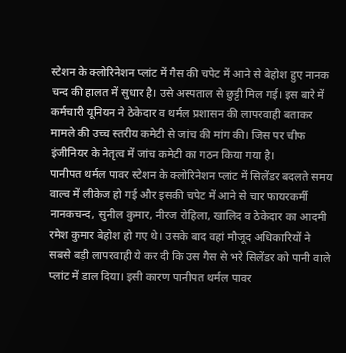स्टेशन के क्लोरिनेशन प्लांट में गैस की चपेट में आने से बेहोश हुए नानक चन्द की हालत में सुधार है। उसे अस्पताल से छुट्टी मिल गई। इस बारे में कर्मचारी यूनियन ने ठेकेदार व थर्मल प्रशासन की लापरवाही बताकर मामले की उच्च स्तरीय कमेटी से जांच की मांग की। जिस पर चीफ इंजीनियर के नेतृत्व में जांच कमेटी का गठन किया गया है।
पानीपत थर्मल पावर स्टेशन के क्लोरिनेशन प्लांट में सिलेंडर बदलते समय वाल्व में लीकेज हो गई और इसकी चपेट में आने से चार फायरकर्मी नानकचन्द, सुनील कुमार, नीरज रोहिला, खालिद व ठेकेदार का आदमी रमेश कुमार बेहोश हो गए थे। उसके बाद वहां मौजूद अधिकारियों ने सबसे बड़ी लापरवाही ये कर दी कि उस गैस से भरे सिलेंडर को पानी वाले प्लांट में डाल दिया। इसी कारण पानीपत थर्मल पावर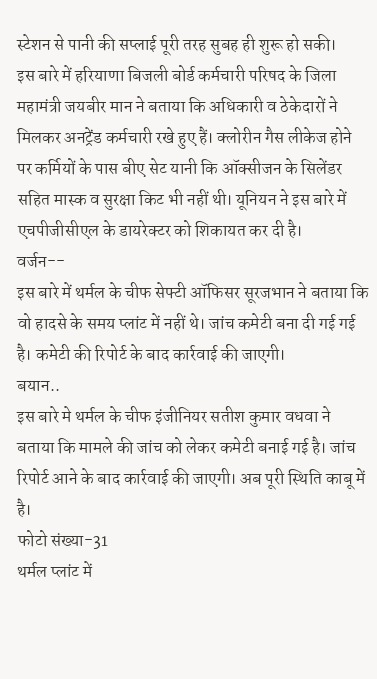स्टेशन से पानी की सप्लाई पूरी तरह सुबह ही शुरू हो सकी।
इस बारे में हरियाणा बिजली बोर्ड कर्मचारी परिषद के जिला महामंत्री जयबीर मान ने बताया कि अधिकारी व ठेकेदारों ने मिलकर अनट्रेंड कर्मचारी रखे हुए हैं। क्लोरीन गैस लीकेज होने पर कर्मियों के पास बीए सेट यानी कि ऑक्सीजन के सिलेंडर सहित मास्क व सुरक्षा किट भी नहीं थी। यूनियन ने इस बारे में एचपीजीसीएल के डायरेक्टर को शिकायत कर दी है।
वर्जन--
इस बारे में थर्मल के चीफ सेफ्टी ऑफिसर सूरजभान ने बताया कि वो हादसे के समय प्लांट में नहीं थे। जांच कमेटी बना दी गई गई है। कमेटी की रिपोर्ट के बाद कार्रवाई की जाएगी।
बयान..
इस बारे मे थर्मल के चीफ इंजीनियर सतीश कुमार वधवा ने बताया कि मामले की जांच को लेकर कमेटी बनाई गई है। जांच रिपोर्ट आने के बाद कार्रवाई की जाएगी। अब पूरी स्थिति काबू में है।
फोटो संख्या-31
थर्मल प्लांट में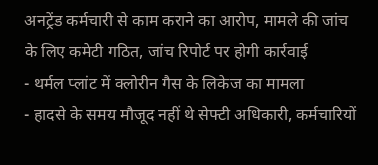अनट्रेंड कर्मचारी से काम कराने का आरोप, मामले की जांच के लिए कमेटी गठित, जांच रिपोर्ट पर होगी कार्रवाई
- थर्मल प्लांट में क्लोरीन गैस के लिकेज का मामला
- हादसे के समय मौजूद नहीं थे सेफ्टी अधिकारी, कर्मचारियों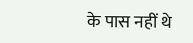के पास नहीं थे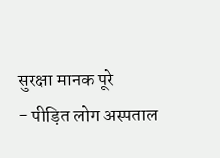सुरक्षा मानक पूरे
- पीड़ित लोग अस्पताल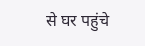से घर पहुंचे